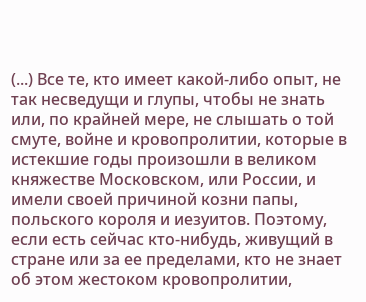(...) Все те, кто имеет какой-либо опыт, не так несведущи и глупы, чтобы не знать или, по крайней мере, не слышать о той смуте, войне и кровопролитии, которые в истекшие годы произошли в великом княжестве Московском, или России, и имели своей причиной козни папы, польского короля и иезуитов. Поэтому, если есть сейчас кто-нибудь, живущий в стране или за ее пределами, кто не знает об этом жестоком кровопролитии,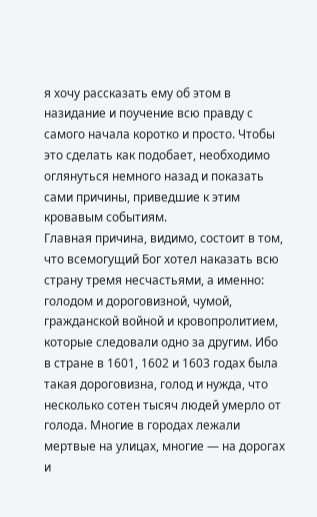я хочу рассказать ему об этом в назидание и поучение всю правду с самого начала коротко и просто. Чтобы это сделать как подобает, необходимо оглянуться немного назад и показать сами причины, приведшие к этим кровавым событиям.
Главная причина, видимо, состоит в том, что всемогущий Бог хотел наказать всю страну тремя несчастьями, а именно: голодом и дороговизной, чумой, гражданской войной и кровопролитием, которые следовали одно за другим. Ибо в стране в 1601, 1602 и 1603 годах была такая дороговизна, голод и нужда, что несколько сотен тысяч людей умерло от голода. Многие в городах лежали мертвые на улицах, многие — на дорогах и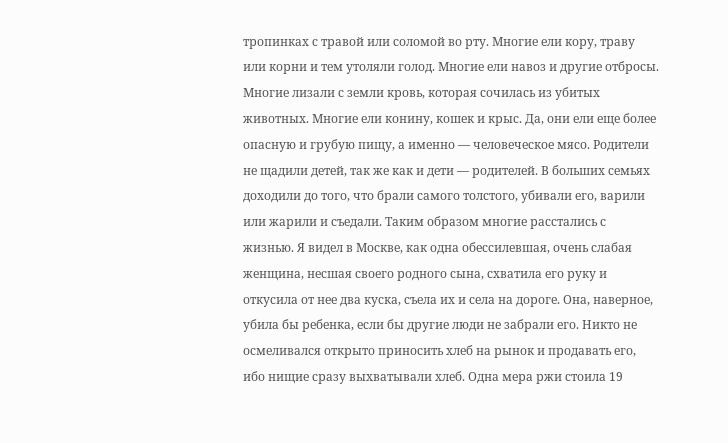тропинках с травой или соломой во рту. Многие ели кору, траву или корни и тем утоляли голод. Многие ели навоз и другие отбросы. Многие лизали с земли кровь, которая сочилась из убитых животных. Многие ели конину, кошек и крыс. Да, они ели еще более опасную и грубую пищу, а именно — человеческое мясо. Родители не щадили детей, так же как и дети — родителей. В больших семьях доходили до того, что брали самого толстого, убивали его, варили или жарили и съедали. Таким образом многие расстались с жизнью. Я видел в Москве, как одна обессилевшая, очень слабая женщина, несшая своего родного сына, схватила его руку и откусила от нее два куска, съела их и села на дороге. Она, наверное, убила бы ребенка, если бы другие люди не забрали его. Никто не осмеливался открыто приносить хлеб на рынок и продавать его, ибо нищие сразу выхватывали хлеб. Одна мера ржи стоила 19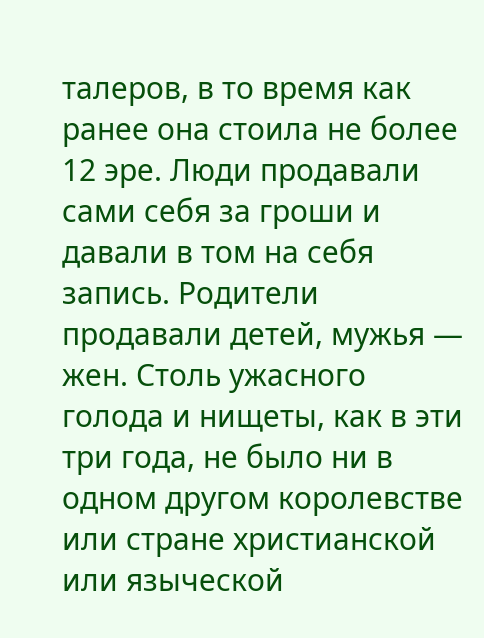талеров, в то время как ранее она стоила не более 12 эре. Люди продавали сами себя за гроши и давали в том на себя запись. Родители продавали детей, мужья — жен. Столь ужасного голода и нищеты, как в эти три года, не было ни в одном другом королевстве или стране христианской или языческой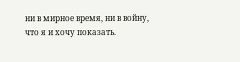ни в мирное время, ни в войну, что я и хочу показать.